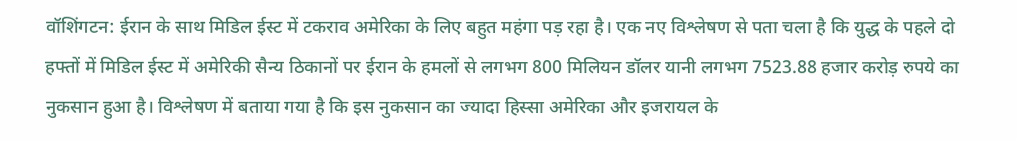वॉशिंगटन: ईरान के साथ मिडिल ईस्ट में टकराव अमेरिका के लिए बहुत महंगा पड़ रहा है। एक नए विश्लेषण से पता चला है कि युद्ध के पहले दो हफ्तों में मिडिल ईस्ट में अमेरिकी सैन्य ठिकानों पर ईरान के हमलों से लगभग 800 मिलियन डॉलर यानी लगभग 7523.88 हजार करोड़ रुपये का नुकसान हुआ है। विश्लेषण में बताया गया है कि इस नुकसान का ज्यादा हिस्सा अमेरिका और इजरायल के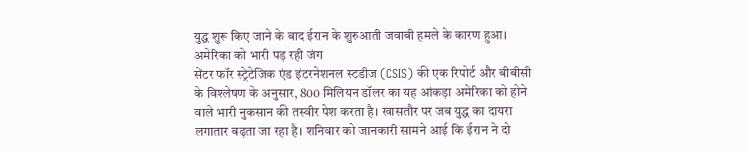युद्ध शुरू किए जाने के बाद ईरान के शुरुआती जवाबी हमले के कारण हुआ।
अमेरिका को भारी पड़ रही जंग
सेंटर फॉर स्ट्रेटेजिक एंड इंटरनेशनल स्टडीज (CSIS) की एक रिपोर्ट और बीबीसी के विश्लेषण के अनुसार, 800 मिलियन डॉलर का यह आंकड़ा अमेरिका को होने वाले भारी नुकसान की तस्वीर पेश करता है। खासतौर पर जब युद्ध का दायरा लगातार बढ़ता जा रहा है। शनिवार को जानकारी सामने आई कि ईरान ने दो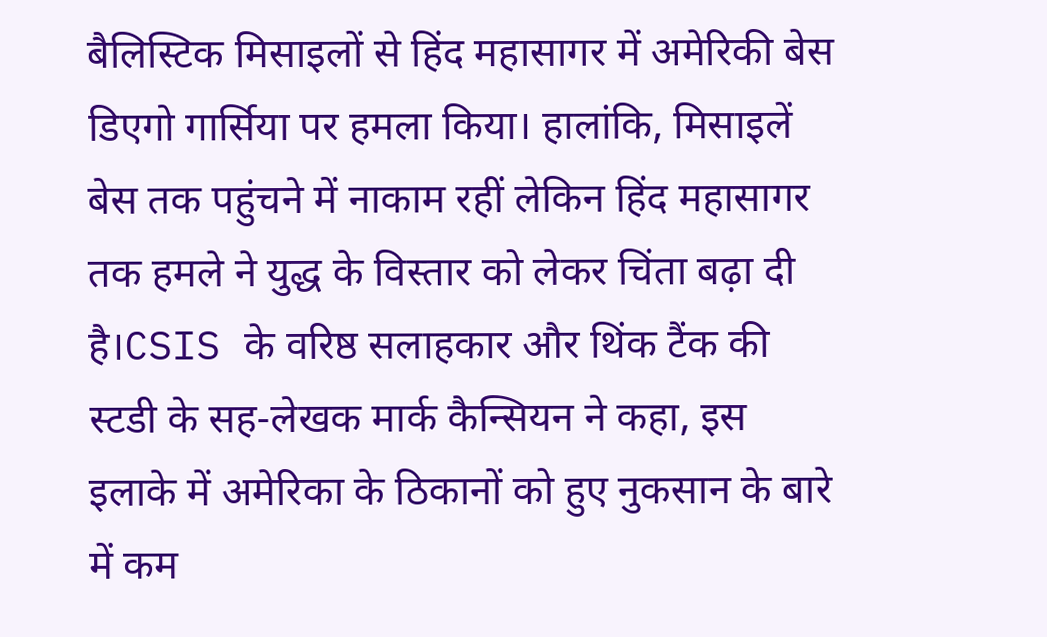बैलिस्टिक मिसाइलों से हिंद महासागर में अमेरिकी बेस डिएगो गार्सिया पर हमला किया। हालांकि, मिसाइलें बेस तक पहुंचने में नाकाम रहीं लेकिन हिंद महासागर तक हमले ने युद्ध के विस्तार को लेकर चिंता बढ़ा दी है।CSIS के वरिष्ठ सलाहकार और थिंक टैंक की स्टडी के सह-लेखक मार्क कैन्सियन ने कहा, इस इलाके में अमेरिका के ठिकानों को हुए नुकसान के बारे में कम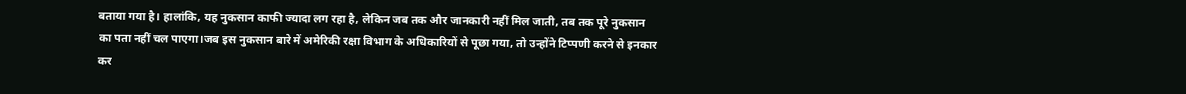बताया गया है। हालांकि, यह नुकसान काफी ज्यादा लग रहा है, लेकिन जब तक और जानकारी नहीं मिल जाती, तब तक पूरे नुकसान का पता नहीं चल पाएगा।जब इस नुकसान बारे में अमेरिकी रक्षा विभाग के अधिकारियों से पूछा गया, तो उन्होंने टिप्पणी करने से इनकार कर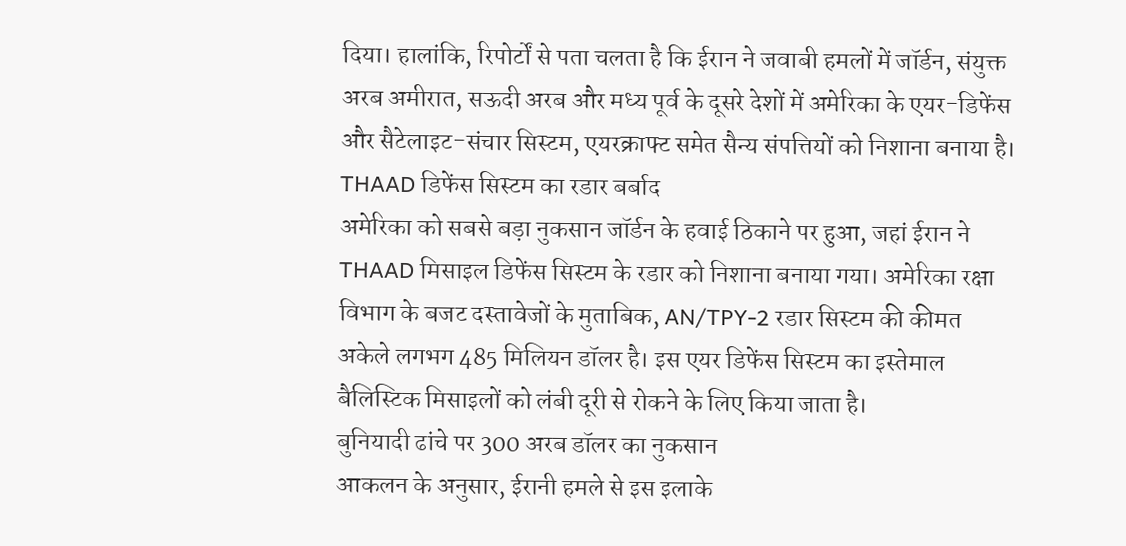दिया। हालांकि, रिपोर्टों से पता चलता है कि ईरान ने जवाबी हमलों में जॉर्डन, संयुक्त अरब अमीरात, सऊदी अरब और मध्य पूर्व के दूसरे देशों में अमेरिका के एयर-डिफेंस और सैटेलाइट-संचार सिस्टम, एयरक्राफ्ट समेत सैन्य संपत्तियों को निशाना बनाया है।
THAAD डिफेंस सिस्टम का रडार बर्बाद
अमेरिका को सबसे बड़ा नुकसान जॉर्डन के हवाई ठिकाने पर हुआ, जहां ईरान ने THAAD मिसाइल डिफेंस सिस्टम के रडार को निशाना बनाया गया। अमेरिका रक्षा विभाग के बजट दस्तावेजों के मुताबिक, AN/TPY-2 रडार सिस्टम की कीमत अकेले लगभग 485 मिलियन डॉलर है। इस एयर डिफेंस सिस्टम का इस्तेमाल बैलिस्टिक मिसाइलों को लंबी दूरी से रोकने के लिए किया जाता है।
बुनियादी ढांचे पर 300 अरब डॉलर का नुकसान
आकलन के अनुसार, ईरानी हमले से इस इलाके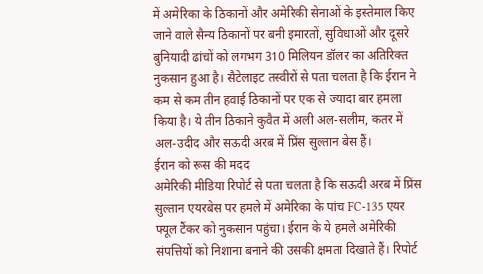में अमेरिका के ठिकानों और अमेरिकी सेनाओं के इस्तेमाल किए जाने वाले सैन्य ठिकानों पर बनी इमारतों, सुविधाओं और दूसरे बुनियादी ढांचों को लगभग 310 मिलियन डॉलर का अतिरिक्त नुकसान हुआ है। सैटेलाइट तस्वीरों से पता चलता है कि ईरान ने कम से कम तीन हवाई ठिकानों पर एक से ज्यादा बार हमला किया है। ये तीन ठिकाने कुवैत में अली अल-सलीम, कतर में अल-उदीद और सऊदी अरब में प्रिंस सुल्तान बेस हैं।
ईरान को रूस की मदद
अमेरिकी मीडिया रिपोर्ट से पता चलता है कि सऊदी अरब में प्रिंस सुल्तान एयरबेस पर हमले में अमेरिका के पांच FC-135 एयर फ्यूल टैंकर को नुकसान पहुंचा। ईरान के ये हमले अमेरिकी संपत्तियों को निशाना बनाने की उसकी क्षमता दिखाते हैं। रिपोर्ट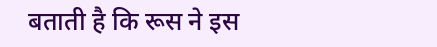बताती है कि रूस ने इस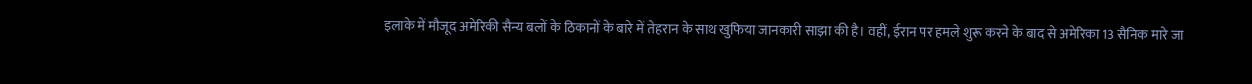इलाके में मौजूद अमेरिकी सैन्य बलों के ठिकानों के बारे में तेहरान के साथ खुफिया जानकारी साझा की है। वहीं, ईरान पर हमले शुरू करने के बाद से अमेरिका 13 सैनिक मारे जा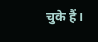चुके हैं।